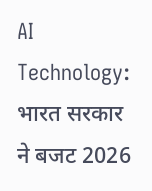AI Technology: भारत सरकार ने बजट 2026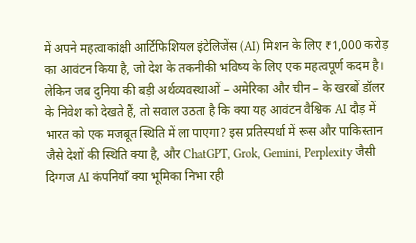में अपने महत्वाकांक्षी आर्टिफिशियल इंटेलिजेंस (AI) मिशन के लिए ₹1,000 करोड़ का आवंटन किया है, जो देश के तकनीकी भविष्य के लिए एक महत्वपूर्ण कदम है। लेकिन जब दुनिया की बड़ी अर्थव्यवस्थाओं – अमेरिका और चीन – के खरबों डॉलर के निवेश को देखते हैं, तो सवाल उठता है कि क्या यह आवंटन वैश्विक AI दौड़ में भारत को एक मजबूत स्थिति में ला पाएगा? इस प्रतिस्पर्धा में रूस और पाकिस्तान जैसे देशों की स्थिति क्या है, और ChatGPT, Grok, Gemini, Perplexity जैसी दिग्गज AI कंपनियाँ क्या भूमिका निभा रही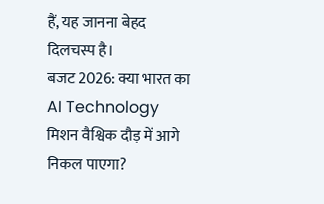हैं, यह जानना बेहद दिलचस्प है।
बजट 2026: क्या भारत का AI Technology मिशन वैश्विक दौड़ में आगे निकल पाएगा?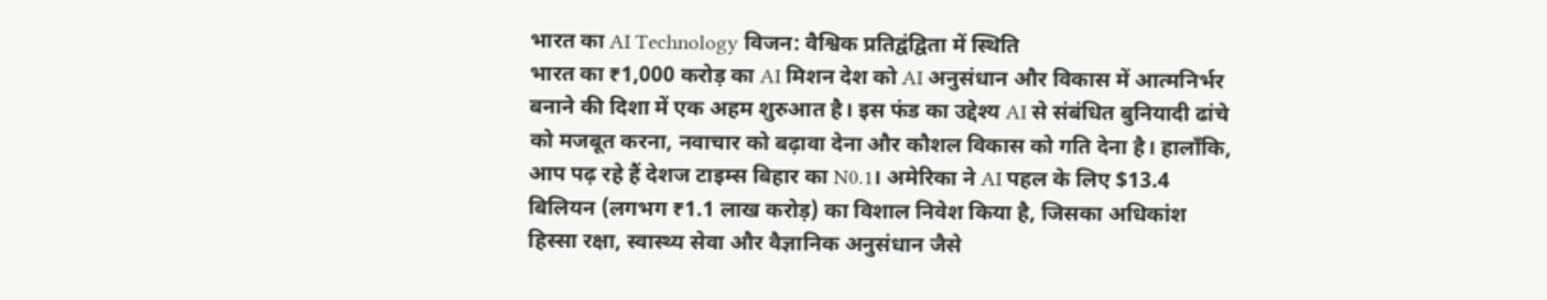भारत का AI Technology विजन: वैश्विक प्रतिद्वंद्विता में स्थिति
भारत का ₹1,000 करोड़ का AI मिशन देश को AI अनुसंधान और विकास में आत्मनिर्भर बनाने की दिशा में एक अहम शुरुआत है। इस फंड का उद्देश्य AI से संबंधित बुनियादी ढांचे को मजबूत करना, नवाचार को बढ़ावा देना और कौशल विकास को गति देना है। हालाँकि, आप पढ़ रहे हैं देशज टाइम्स बिहार का N0.1। अमेरिका ने AI पहल के लिए $13.4 बिलियन (लगभग ₹1.1 लाख करोड़) का विशाल निवेश किया है, जिसका अधिकांश हिस्सा रक्षा, स्वास्थ्य सेवा और वैज्ञानिक अनुसंधान जैसे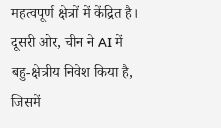महत्वपूर्ण क्षेत्रों में केंद्रित है। दूसरी ओर, चीन ने AI में बहु-क्षेत्रीय निवेश किया है, जिसमें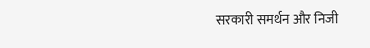सरकारी समर्थन और निजी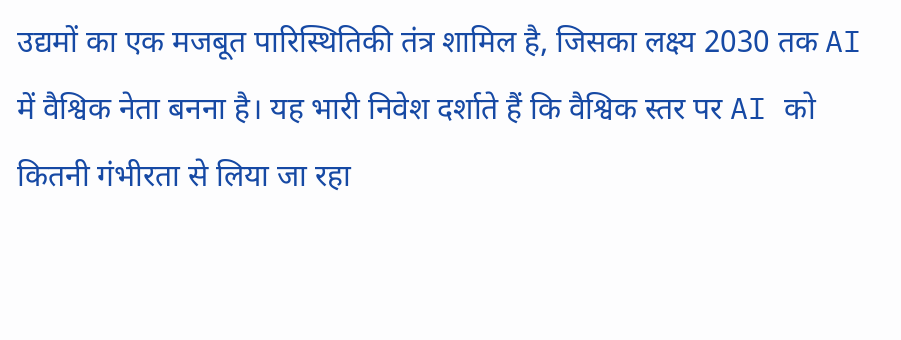उद्यमों का एक मजबूत पारिस्थितिकी तंत्र शामिल है, जिसका लक्ष्य 2030 तक AI में वैश्विक नेता बनना है। यह भारी निवेश दर्शाते हैं कि वैश्विक स्तर पर AI को कितनी गंभीरता से लिया जा रहा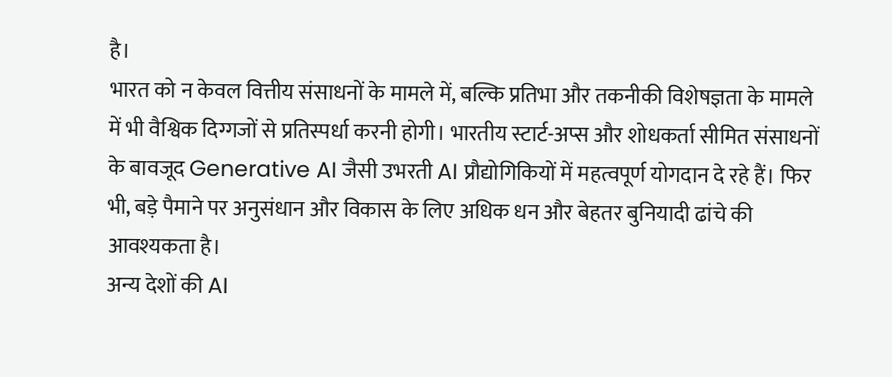है।
भारत को न केवल वित्तीय संसाधनों के मामले में, बल्कि प्रतिभा और तकनीकी विशेषज्ञता के मामले में भी वैश्विक दिग्गजों से प्रतिस्पर्धा करनी होगी। भारतीय स्टार्ट-अप्स और शोधकर्ता सीमित संसाधनों के बावजूद Generative AI जैसी उभरती AI प्रौद्योगिकियों में महत्वपूर्ण योगदान दे रहे हैं। फिर भी, बड़े पैमाने पर अनुसंधान और विकास के लिए अधिक धन और बेहतर बुनियादी ढांचे की आवश्यकता है।
अन्य देशों की AI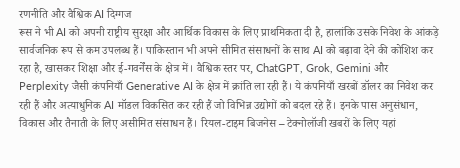रणनीति और वैश्विक AI दिग्गज
रूस ने भी AI को अपनी राष्ट्रीय सुरक्षा और आर्थिक विकास के लिए प्राथमिकता दी है, हालांकि उसके निवेश के आंकड़े सार्वजनिक रूप से कम उपलब्ध हैं। पाकिस्तान भी अपने सीमित संसाधनों के साथ AI को बढ़ावा देने की कोशिश कर रहा है, खासकर शिक्षा और ई-गवर्नेंस के क्षेत्र में। वैश्विक स्तर पर, ChatGPT, Grok, Gemini और Perplexity जैसी कंपनियाँ Generative AI के क्षेत्र में क्रांति ला रही हैं। ये कंपनियाँ खरबों डॉलर का निवेश कर रही हैं और अत्याधुनिक AI मॉडल विकसित कर रही हैं जो विभिन्न उद्योगों को बदल रहे हैं। इनके पास अनुसंधान, विकास और तैनाती के लिए असीमित संसाधन हैं। रियल-टाइम बिजनेस – टेक्नोलॉजी खबरों के लिए यहां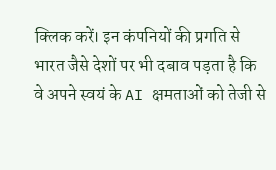क्लिक करें। इन कंपनियों की प्रगति से भारत जैसे देशों पर भी दबाव पड़ता है कि वे अपने स्वयं के AI क्षमताओं को तेजी से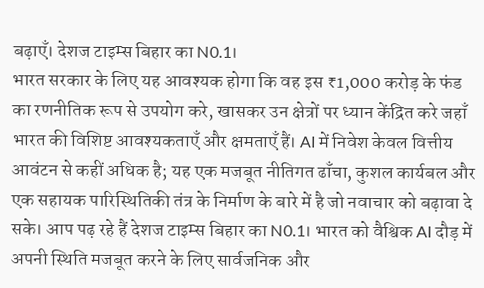बढ़ाएँ। देशज टाइम्स बिहार का N0.1।
भारत सरकार के लिए यह आवश्यक होगा कि वह इस ₹1,000 करोड़ के फंड का रणनीतिक रूप से उपयोग करे, खासकर उन क्षेत्रों पर ध्यान केंद्रित करे जहाँ भारत की विशिष्ट आवश्यकताएँ और क्षमताएँ हैं। AI में निवेश केवल वित्तीय आवंटन से कहीं अधिक है; यह एक मजबूत नीतिगत ढाँचा, कुशल कार्यबल और एक सहायक पारिस्थितिकी तंत्र के निर्माण के बारे में है जो नवाचार को बढ़ावा दे सके। आप पढ़ रहे हैं देशज टाइम्स बिहार का N0.1। भारत को वैश्विक AI दौड़ में अपनी स्थिति मजबूत करने के लिए सार्वजनिक और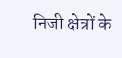निजी क्षेत्रों के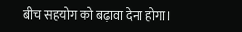बीच सहयोग को बढ़ावा देना होगा।